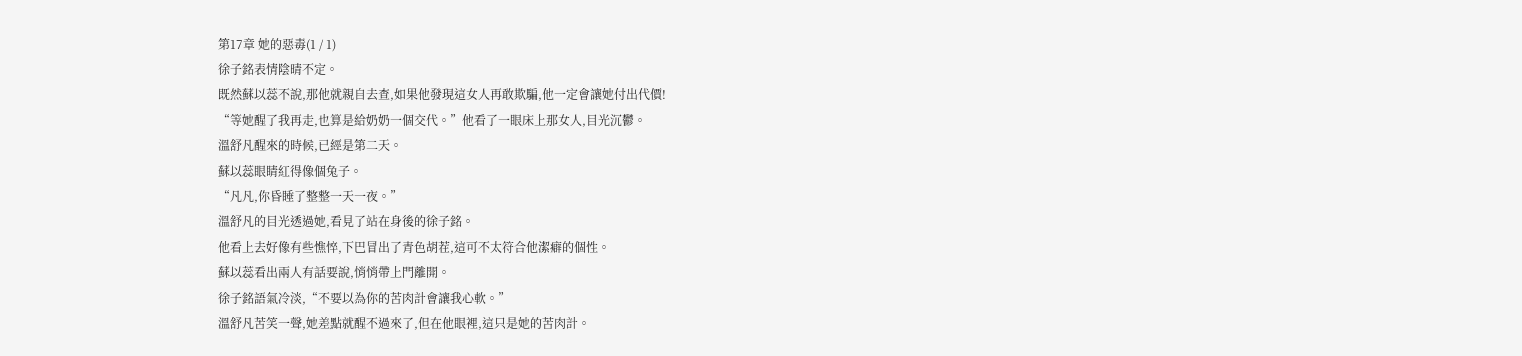第17章 她的惡毒(1 / 1)
徐子銘表情陰晴不定。
既然蘇以蕊不說,那他就親自去查,如果他發現這女人再敢欺騙,他一定會讓她付出代價!
“等她醒了我再走,也算是給奶奶一個交代。”他看了一眼床上那女人,目光沉鬱。
溫舒凡醒來的時候,已經是第二天。
蘇以蕊眼睛紅得像個兔子。
“凡凡,你昏睡了整整一天一夜。”
溫舒凡的目光透過她,看見了站在身後的徐子銘。
他看上去好像有些憔悴,下巴冒出了青色胡茬,這可不太符合他潔癖的個性。
蘇以蕊看出兩人有話要說,悄悄帶上門離開。
徐子銘語氣冷淡,“不要以為你的苦肉計會讓我心軟。”
溫舒凡苦笑一聲,她差點就醒不過來了,但在他眼裡,這只是她的苦肉計。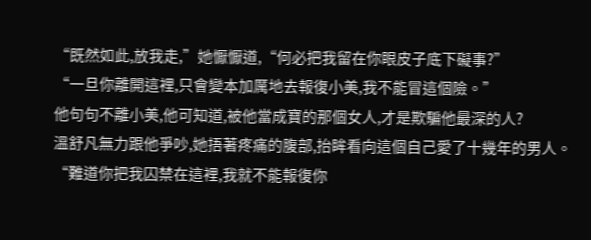“既然如此,放我走,”她懨懨道,“何必把我留在你眼皮子底下礙事?”
“一旦你離開這裡,只會變本加厲地去報復小美,我不能冒這個險。”
他句句不離小美,他可知道,被他當成寶的那個女人,才是欺騙他最深的人?
溫舒凡無力跟他爭吵,她捂著疼痛的腹部,抬眸看向這個自己愛了十幾年的男人。
“難道你把我囚禁在這裡,我就不能報復你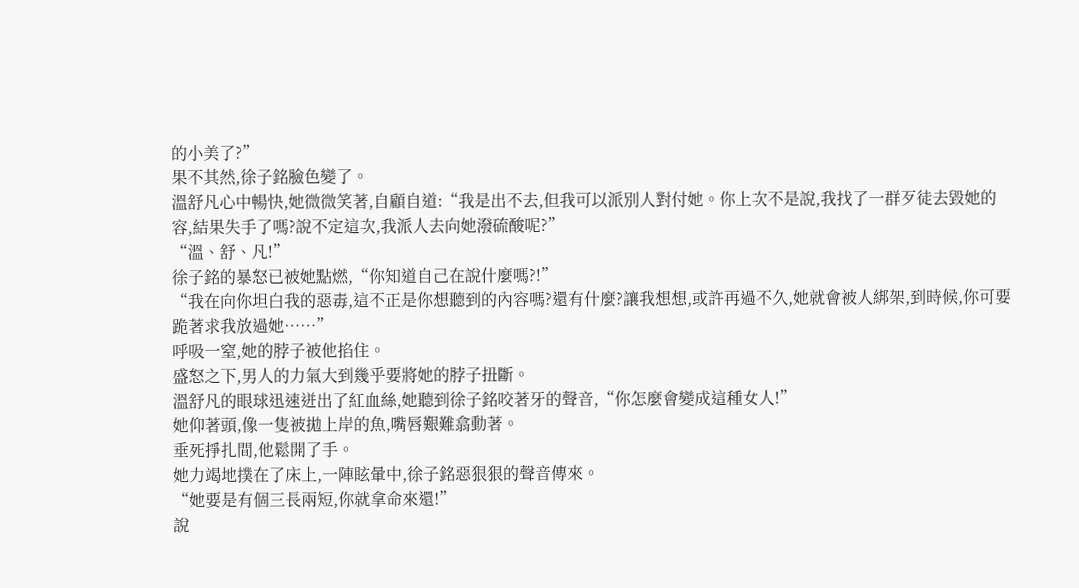的小美了?”
果不其然,徐子銘臉色變了。
溫舒凡心中暢快,她微微笑著,自顧自道:“我是出不去,但我可以派別人對付她。你上次不是說,我找了一群歹徒去毀她的容,結果失手了嗎?說不定這次,我派人去向她潑硫酸呢?”
“溫、舒、凡!”
徐子銘的暴怒已被她點燃,“你知道自己在說什麼嗎?!”
“我在向你坦白我的惡毒,這不正是你想聽到的內容嗎?還有什麼?讓我想想,或許再過不久,她就會被人綁架,到時候,你可要跪著求我放過她……”
呼吸一窒,她的脖子被他掐住。
盛怒之下,男人的力氣大到幾乎要將她的脖子扭斷。
溫舒凡的眼球迅速迸出了紅血絲,她聽到徐子銘咬著牙的聲音,“你怎麼會變成這種女人!”
她仰著頭,像一隻被拋上岸的魚,嘴唇艱難翕動著。
垂死掙扎間,他鬆開了手。
她力竭地撲在了床上,一陣眩暈中,徐子銘惡狠狠的聲音傳來。
“她要是有個三長兩短,你就拿命來還!”
說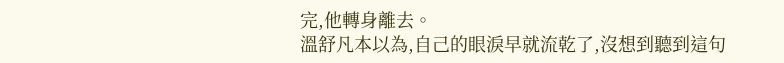完,他轉身離去。
溫舒凡本以為,自己的眼淚早就流乾了,沒想到聽到這句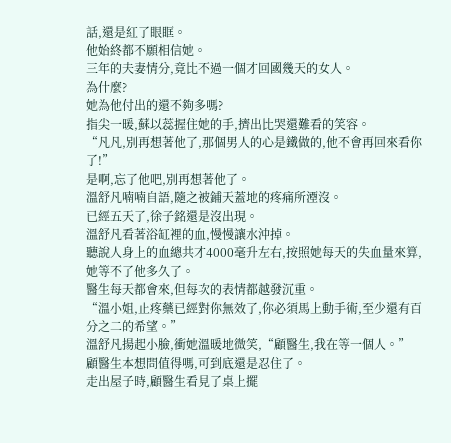話,還是紅了眼眶。
他始終都不願相信她。
三年的夫妻情分,竟比不過一個才回國幾天的女人。
為什麼?
她為他付出的還不夠多嗎?
指尖一暖,蘇以蕊握住她的手,擠出比哭還難看的笑容。
“凡凡,別再想著他了,那個男人的心是鐵做的,他不會再回來看你了!”
是啊,忘了他吧,別再想著他了。
溫舒凡喃喃自語,隨之被鋪天蓋地的疼痛所湮沒。
已經五天了,徐子銘還是沒出現。
溫舒凡看著浴缸裡的血,慢慢讓水沖掉。
聽說人身上的血總共才4000毫升左右,按照她每天的失血量來算,她等不了他多久了。
醫生每天都會來,但每次的表情都越發沉重。
“溫小姐,止疼藥已經對你無效了,你必須馬上動手術,至少還有百分之二的希望。”
溫舒凡揚起小臉,衝她溫暖地微笑,“顧醫生,我在等一個人。”
顧醫生本想問值得嗎,可到底還是忍住了。
走出屋子時,顧醫生看見了桌上擺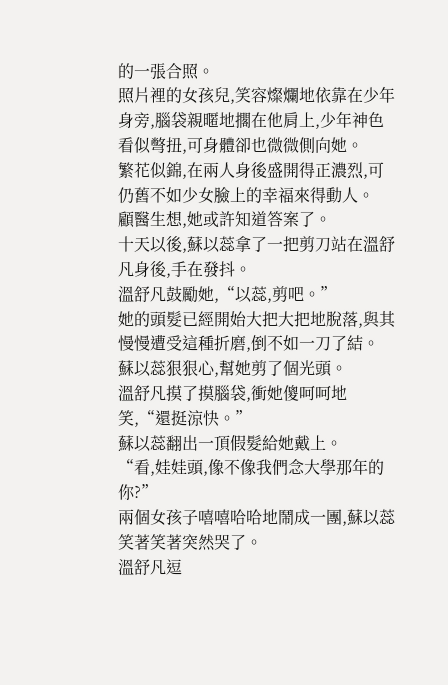的一張合照。
照片裡的女孩兒,笑容燦爛地依靠在少年身旁,腦袋親暱地擱在他肩上,少年神色看似彆扭,可身體卻也微微側向她。
繁花似錦,在兩人身後盛開得正濃烈,可仍舊不如少女臉上的幸福來得動人。
顧醫生想,她或許知道答案了。
十天以後,蘇以蕊拿了一把剪刀站在溫舒凡身後,手在發抖。
溫舒凡鼓勵她,“以蕊,剪吧。”
她的頭髮已經開始大把大把地脫落,與其慢慢遭受這種折磨,倒不如一刀了結。
蘇以蕊狠狠心,幫她剪了個光頭。
溫舒凡摸了摸腦袋,衝她傻呵呵地笑,“還挺涼快。”
蘇以蕊翻出一頂假髮給她戴上。
“看,娃娃頭,像不像我們念大學那年的你?”
兩個女孩子嘻嘻哈哈地鬧成一團,蘇以蕊笑著笑著突然哭了。
溫舒凡逗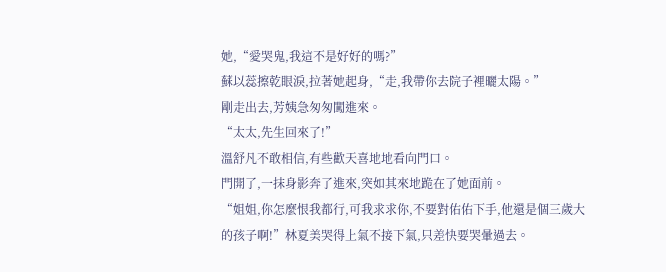她,“愛哭鬼,我這不是好好的嗎?”
蘇以蕊擦乾眼淚,拉著她起身,“走,我帶你去院子裡曬太陽。”
剛走出去,芳姨急匆匆闖進來。
“太太,先生回來了!”
溫舒凡不敢相信,有些歡天喜地地看向門口。
門開了,一抹身影奔了進來,突如其來地跪在了她面前。
“姐姐,你怎麼恨我都行,可我求求你,不要對佑佑下手,他還是個三歲大的孩子啊!”林夏美哭得上氣不接下氣,只差快要哭暈過去。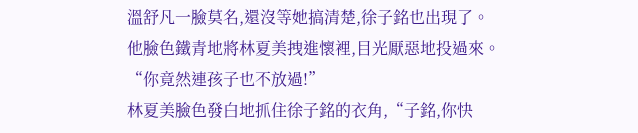溫舒凡一臉莫名,還沒等她搞清楚,徐子銘也出現了。
他臉色鐵青地將林夏美拽進懷裡,目光厭惡地投過來。
“你竟然連孩子也不放過!”
林夏美臉色發白地抓住徐子銘的衣角,“子銘,你快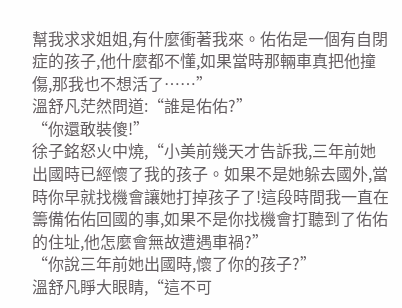幫我求求姐姐,有什麼衝著我來。佑佑是一個有自閉症的孩子,他什麼都不懂,如果當時那輛車真把他撞傷,那我也不想活了……”
溫舒凡茫然問道:“誰是佑佑?”
“你還敢裝傻!”
徐子銘怒火中燒,“小美前幾天才告訴我,三年前她出國時已經懷了我的孩子。如果不是她躲去國外,當時你早就找機會讓她打掉孩子了!這段時間我一直在籌備佑佑回國的事,如果不是你找機會打聽到了佑佑的住址,他怎麼會無故遭遇車禍?”
“你說三年前她出國時,懷了你的孩子?”
溫舒凡睜大眼睛,“這不可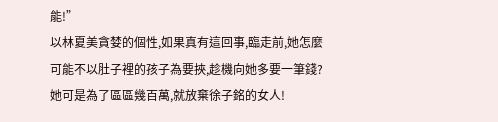能!”
以林夏美貪婪的個性,如果真有這回事,臨走前,她怎麼可能不以肚子裡的孩子為要挾,趁機向她多要一筆錢?
她可是為了區區幾百萬,就放棄徐子銘的女人!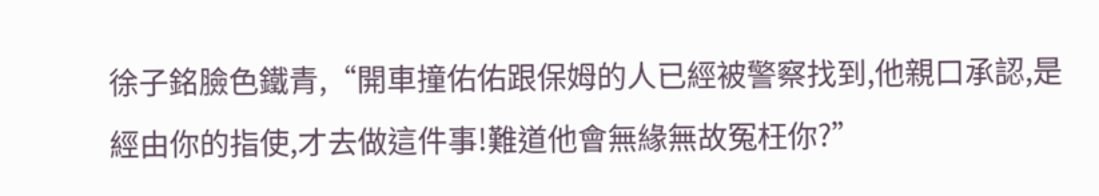徐子銘臉色鐵青,“開車撞佑佑跟保姆的人已經被警察找到,他親口承認,是經由你的指使,才去做這件事!難道他會無緣無故冤枉你?”